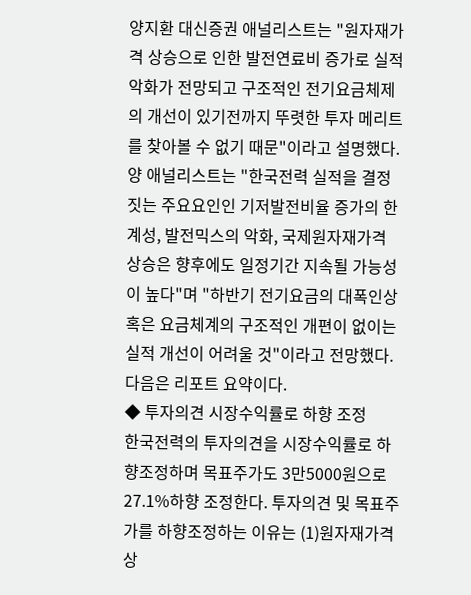양지환 대신증권 애널리스트는 "원자재가격 상승으로 인한 발전연료비 증가로 실적악화가 전망되고 구조적인 전기요금체제의 개선이 있기전까지 뚜렷한 투자 메리트를 찾아볼 수 없기 때문"이라고 설명했다.
양 애널리스트는 "한국전력 실적을 결정짓는 주요요인인 기저발전비율 증가의 한계성, 발전믹스의 악화, 국제원자재가격 상승은 향후에도 일정기간 지속될 가능성이 높다"며 "하반기 전기요금의 대폭인상 혹은 요금체계의 구조적인 개편이 없이는 실적 개선이 어려울 것"이라고 전망했다.
다음은 리포트 요약이다.
◆ 투자의견 시장수익률로 하향 조정
한국전력의 투자의견을 시장수익률로 하향조정하며 목표주가도 3만5000원으로 27.1%하향 조정한다. 투자의견 및 목표주가를 하향조정하는 이유는 (1)원자재가격 상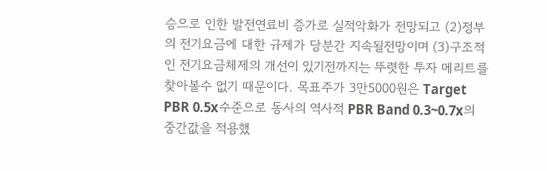승으로 인한 발전연료비 증가로 실적악화가 전망되고 (2)정부의 전기요금에 대한 규제가 당분간 지속될전망이며 (3)구조적인 전기요금체제의 개선이 있기전까지는 뚜렷한 투자 메리트를 찾아볼수 없기 때문이다. 목표주가 3만5000원은 Target PBR 0.5x수준으로 동사의 역사적 PBR Band 0.3~0.7x의 중간값을 적용했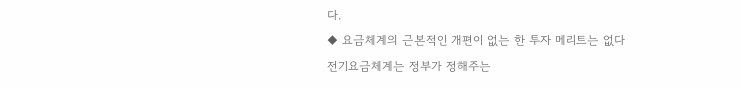다.
◆ 요금체계의 근본적인 개편이 없는 한 투자 메리트는 없다
전기요금체계는 정부가 정해주는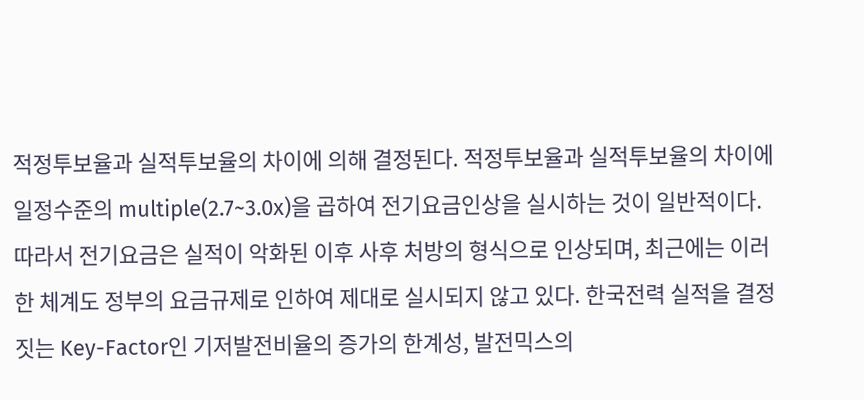적정투보율과 실적투보율의 차이에 의해 결정된다. 적정투보율과 실적투보율의 차이에 일정수준의 multiple(2.7~3.0x)을 곱하여 전기요금인상을 실시하는 것이 일반적이다. 따라서 전기요금은 실적이 악화된 이후 사후 처방의 형식으로 인상되며, 최근에는 이러한 체계도 정부의 요금규제로 인하여 제대로 실시되지 않고 있다. 한국전력 실적을 결정짓는 Key-Factor인 기저발전비율의 증가의 한계성, 발전믹스의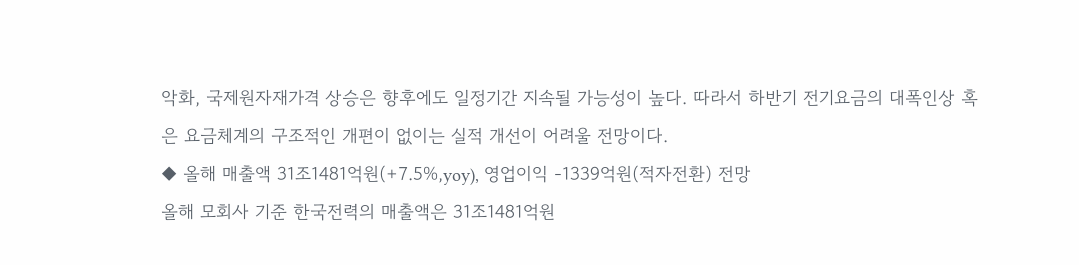악화, 국제원자재가격 상승은 향후에도 일정기간 지속될 가능성이 높다. 따라서 하반기 전기요금의 대폭인상 혹은 요금체계의 구조적인 개편이 없이는 실적 개선이 어려울 전망이다.
◆ 올해 매출액 31조1481억원(+7.5%,yoy), 영업이익 -1339억원(적자전환) 전망
올해 모회사 기준 한국전력의 매출액은 31조1481억원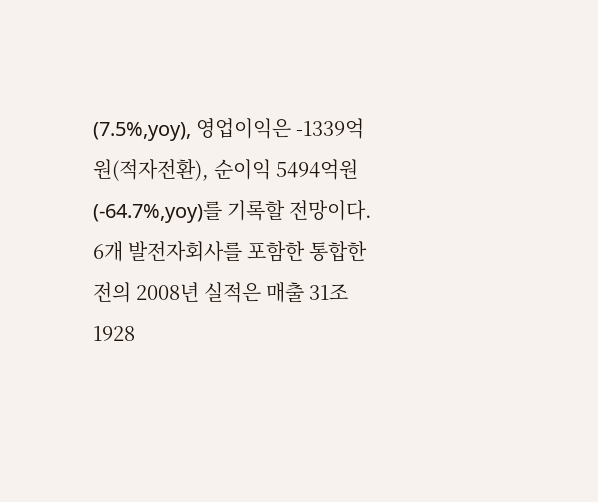(7.5%,yoy), 영업이익은 -1339억원(적자전환), 순이익 5494억원(-64.7%,yoy)를 기록할 전망이다. 6개 발전자회사를 포함한 통합한전의 2008년 실적은 매출 31조1928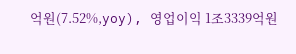억원(7.52%,yoy), 영업이익 1조3339억원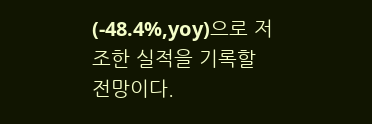(-48.4%,yoy)으로 저조한 실적을 기록할 전망이다.